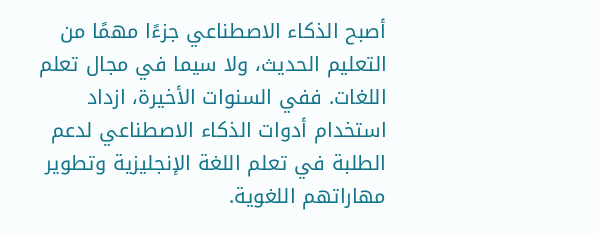أصبح الذكاء الاصطناعي جزءًا مهمًا من التعليم الحديث، ولا سيما في مجال تعلم اللغات. ففي السنوات الأخيرة، ازداد استخدام أدوات الذكاء الاصطناعي لدعم الطلبة في تعلم اللغة الإنجليزية وتطوير مهاراتهم اللغوية.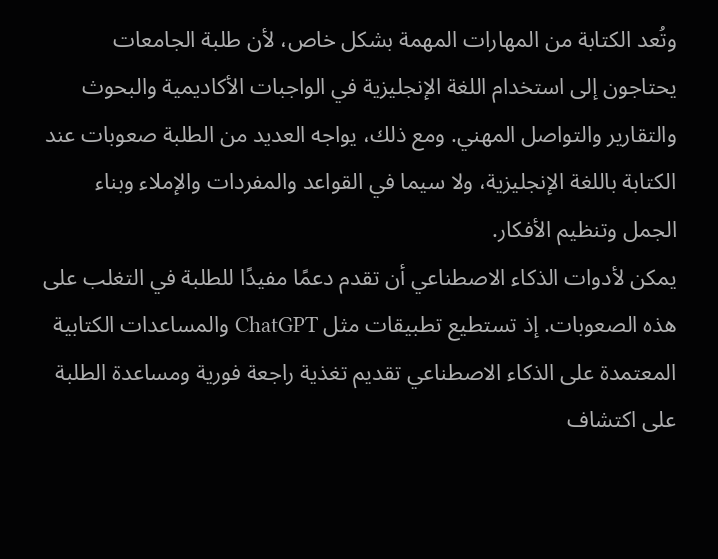وتُعد الكتابة من المهارات المهمة بشكل خاص، لأن طلبة الجامعات يحتاجون إلى استخدام اللغة الإنجليزية في الواجبات الأكاديمية والبحوث والتقارير والتواصل المهني. ومع ذلك، يواجه العديد من الطلبة صعوبات عند الكتابة باللغة الإنجليزية، ولا سيما في القواعد والمفردات والإملاء وبناء الجمل وتنظيم الأفكار.
يمكن لأدوات الذكاء الاصطناعي أن تقدم دعمًا مفيدًا للطلبة في التغلب على هذه الصعوبات. إذ تستطيع تطبيقات مثل ChatGPT والمساعدات الكتابية المعتمدة على الذكاء الاصطناعي تقديم تغذية راجعة فورية ومساعدة الطلبة على اكتشاف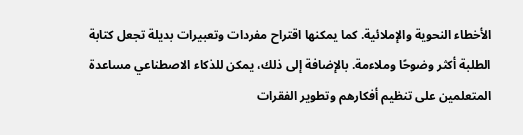الأخطاء النحوية والإملائية. كما يمكنها اقتراح مفردات وتعبيرات بديلة تجعل كتابة الطلبة أكثر وضوحًا وملاءمة. بالإضافة إلى ذلك، يمكن للذكاء الاصطناعي مساعدة المتعلمين على تنظيم أفكارهم وتطوير الفقرات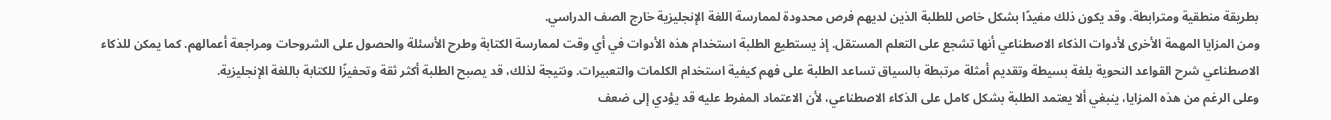بطريقة منطقية ومترابطة. وقد يكون ذلك مفيدًا بشكل خاص للطلبة الذين لديهم فرص محدودة لممارسة اللغة الإنجليزية خارج الصف الدراسي.
ومن المزايا المهمة الأخرى لأدوات الذكاء الاصطناعي أنها تشجع على التعلم المستقل. إذ يستطيع الطلبة استخدام هذه الأدوات في أي وقت لممارسة الكتابة وطرح الأسئلة والحصول على الشروحات ومراجعة أعمالهم. كما يمكن للذكاء الاصطناعي شرح القواعد النحوية بلغة بسيطة وتقديم أمثلة مرتبطة بالسياق تساعد الطلبة على فهم كيفية استخدام الكلمات والتعبيرات. ونتيجة لذلك، قد يصبح الطلبة أكثر ثقة وتحفيزًا للكتابة باللغة الإنجليزية.
وعلى الرغم من هذه المزايا، ينبغي ألا يعتمد الطلبة بشكل كامل على الذكاء الاصطناعي، لأن الاعتماد المفرط عليه قد يؤدي إلى ضعف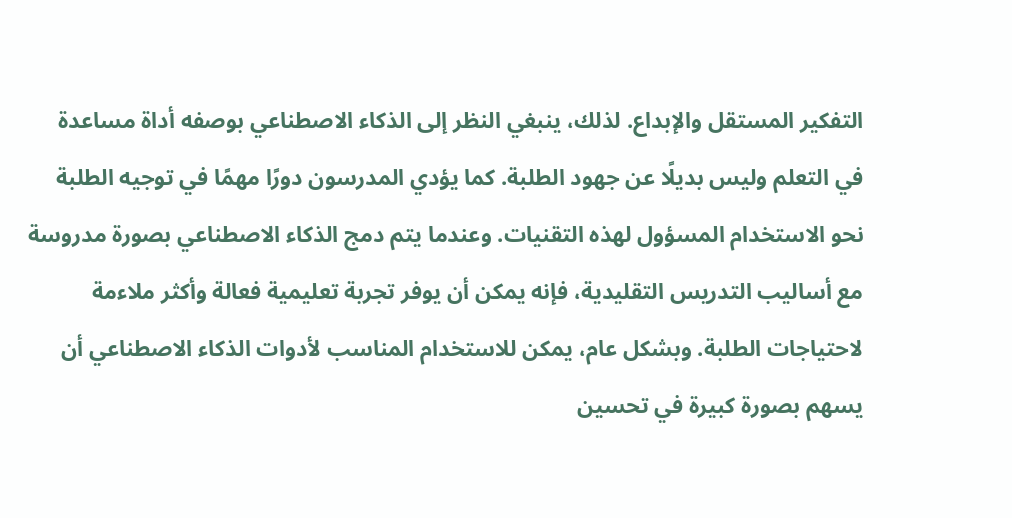التفكير المستقل والإبداع. لذلك، ينبغي النظر إلى الذكاء الاصطناعي بوصفه أداة مساعدة في التعلم وليس بديلًا عن جهود الطلبة. كما يؤدي المدرسون دورًا مهمًا في توجيه الطلبة نحو الاستخدام المسؤول لهذه التقنيات. وعندما يتم دمج الذكاء الاصطناعي بصورة مدروسة مع أساليب التدريس التقليدية، فإنه يمكن أن يوفر تجربة تعليمية فعالة وأكثر ملاءمة لاحتياجات الطلبة. وبشكل عام، يمكن للاستخدام المناسب لأدوات الذكاء الاصطناعي أن يسهم بصورة كبيرة في تحسين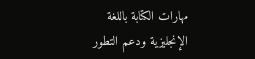مهارات الكتابة باللغة الإنجليزية ودعم التطور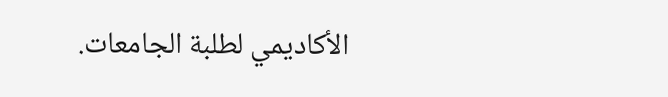الأكاديمي لطلبة الجامعات.